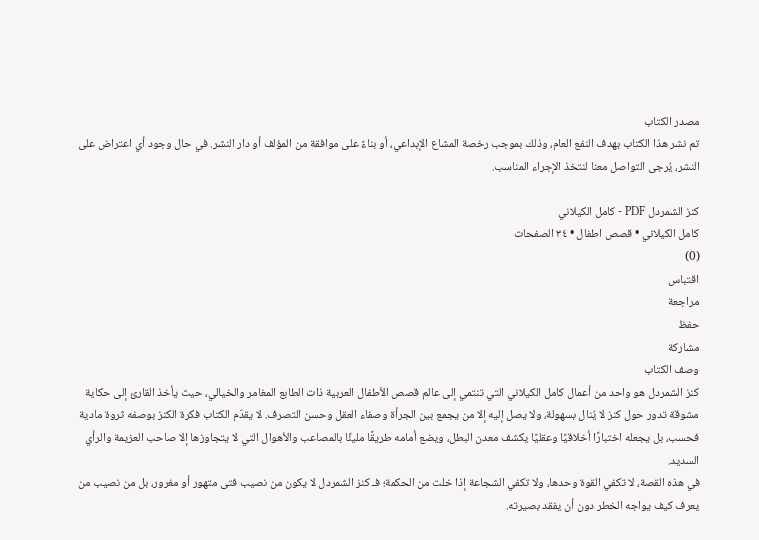مصدر الكتاب
تم نشر هذا الكتاب بهدف النفع العام، وذلك بموجب رخصة المشاع الإبداعي، أو بناءً على موافقة من المؤلف أو دار النشر. في حال وجود أي اعتراض على النشر، يُرجى التواصل معنا لنتخذ الإجراء المناسب.

كنز الشمردل PDF - كامل الكيلاني
كامل الكيلاني • قصص اطفال • ٣٤ الصفحات
(0)
اقتباس
مراجعة
حفظ
مشاركة
وصف الكتاب
كنز الشمردل هو واحد من أعمال كامل الكيلاني التي تنتمي إلى عالم قصص الأطفال العربية ذات الطابع المغامر والخيالي، حيث يأخذ القارئ إلى حكاية مشوقة تدور حول كنز لا يُنال بسهولة، ولا يصل إليه إلا من يجمع بين الجرأة وصفاء العقل وحسن التصرف. لا يقدّم الكتاب فكرة الكنز بوصفه ثروة مادية فحسب، بل يجعله اختبارًا أخلاقيًا وعقليًا يكشف معدن البطل، ويضع أمامه طريقًا مليئًا بالمصاعب والأهوال التي لا يتجاوزها إلا صاحب العزيمة والرأي السديد.
في هذه القصة، لا تكفي القوة وحدها، ولا تكفي الشجاعة إذا خلت من الحكمة؛ فـ كنز الشمردل لا يكون من نصيب فتى متهور أو مغرور، بل من نصيب من يعرف كيف يواجه الخطر دون أن يفقد بصيرته.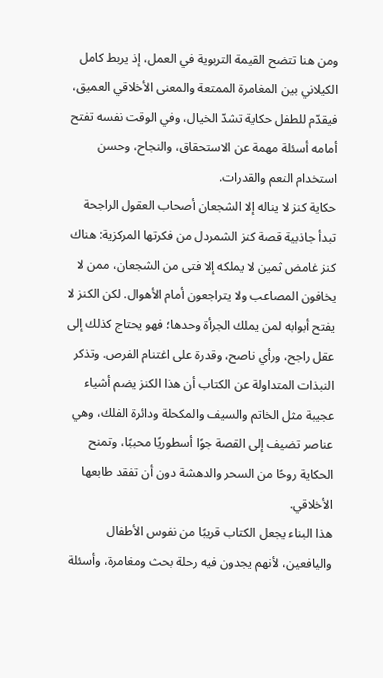ومن هنا تتضح القيمة التربوية في العمل، إذ يربط كامل الكيلاني بين المغامرة الممتعة والمعنى الأخلاقي العميق، فيقدّم للطفل حكاية تشدّ الخيال، وفي الوقت نفسه تفتح أمامه أسئلة مهمة عن الاستحقاق، والنجاح، وحسن استخدام النعم والقدرات.
حكاية كنز لا يناله إلا الشجعان أصحاب العقول الراجحة
تبدأ جاذبية قصة كنز الشمردل من فكرتها المركزية: هناك كنز غامض ثمين لا يملكه إلا فتى من الشجعان، ممن لا يخافون المصاعب ولا يتراجعون أمام الأهوال. لكن الكنز لا يفتح أبوابه لمن يملك الجرأة وحدها؛ فهو يحتاج كذلك إلى عقل راجح، ورأي ناصح، وقدرة على اغتنام الفرص. وتذكر النبذات المتداولة عن الكتاب أن هذا الكنز يضم أشياء عجيبة مثل الخاتم والسيف والمكحلة ودائرة الفلك، وهي عناصر تضيف إلى القصة جوًا أسطوريًا محببًا، وتمنح الحكاية روحًا من السحر والدهشة دون أن تفقد طابعها الأخلاقي.
هذا البناء يجعل الكتاب قريبًا من نفوس الأطفال واليافعين، لأنهم يجدون فيه رحلة بحث ومغامرة، وأسئلة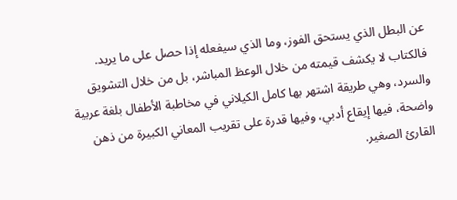عن البطل الذي يستحق الفوز، وما الذي سيفعله إذا حصل على ما يريد. فالكتاب لا يكشف قيمته من خلال الوعظ المباشر، بل من خلال التشويق والسرد، وهي طريقة اشتهر بها كامل الكيلاني في مخاطبة الأطفال بلغة عربية واضحة، فيها إيقاع أدبي، وفيها قدرة على تقريب المعاني الكبيرة من ذهن القارئ الصغير.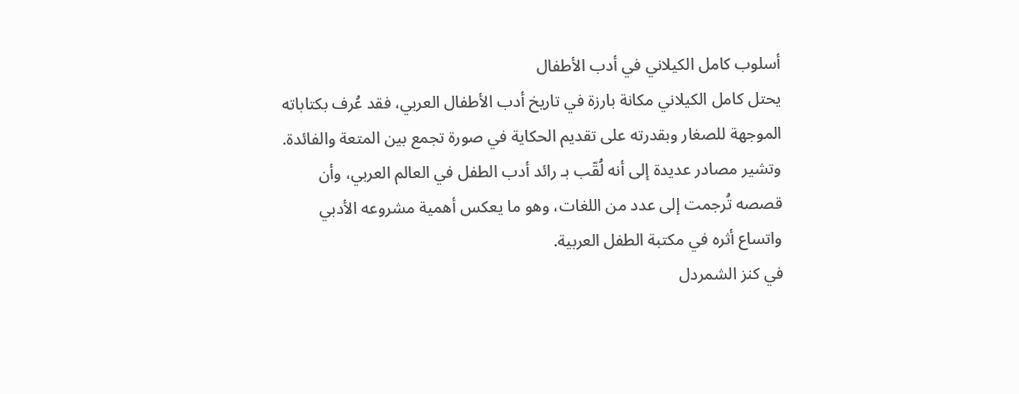أسلوب كامل الكيلاني في أدب الأطفال
يحتل كامل الكيلاني مكانة بارزة في تاريخ أدب الأطفال العربي، فقد عُرف بكتاباته الموجهة للصغار وبقدرته على تقديم الحكاية في صورة تجمع بين المتعة والفائدة. وتشير مصادر عديدة إلى أنه لُقّب بـ رائد أدب الطفل في العالم العربي، وأن قصصه تُرجمت إلى عدد من اللغات، وهو ما يعكس أهمية مشروعه الأدبي واتساع أثره في مكتبة الطفل العربية.
في كنز الشمردل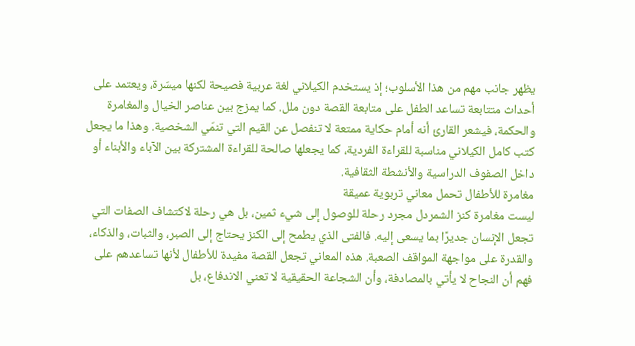يظهر جانب مهم من هذا الأسلوب؛ إذ يستخدم الكيلاني لغة عربية فصيحة لكنها ميسّرة، ويعتمد على أحداث متتابعة تساعد الطفل على متابعة القصة دون ملل. كما يمزج بين عناصر الخيال والمغامرة والحكمة، فيشعر القارئ أنه أمام حكاية ممتعة لا تنفصل عن القيم التي تنمّي الشخصية. وهذا ما يجعل كتب كامل الكيلاني مناسبة للقراءة الفردية، كما يجعلها صالحة للقراءة المشتركة بين الآباء والأبناء أو داخل الصفوف الدراسية والأنشطة الثقافية.
مغامرة للأطفال تحمل معاني تربوية عميقة
ليست مغامرة كنز الشمردل مجرد رحلة للوصول إلى شيء ثمين، بل هي رحلة لاكتشاف الصفات التي تجعل الإنسان جديرًا بما يسعى إليه. فالفتى الذي يطمح إلى الكنز يحتاج إلى الصبر، والثبات، والذكاء، والقدرة على مواجهة المواقف الصعبة. هذه المعاني تجعل القصة مفيدة للأطفال لأنها تساعدهم على فهم أن النجاح لا يأتي بالمصادفة، وأن الشجاعة الحقيقية لا تعني الاندفاع، بل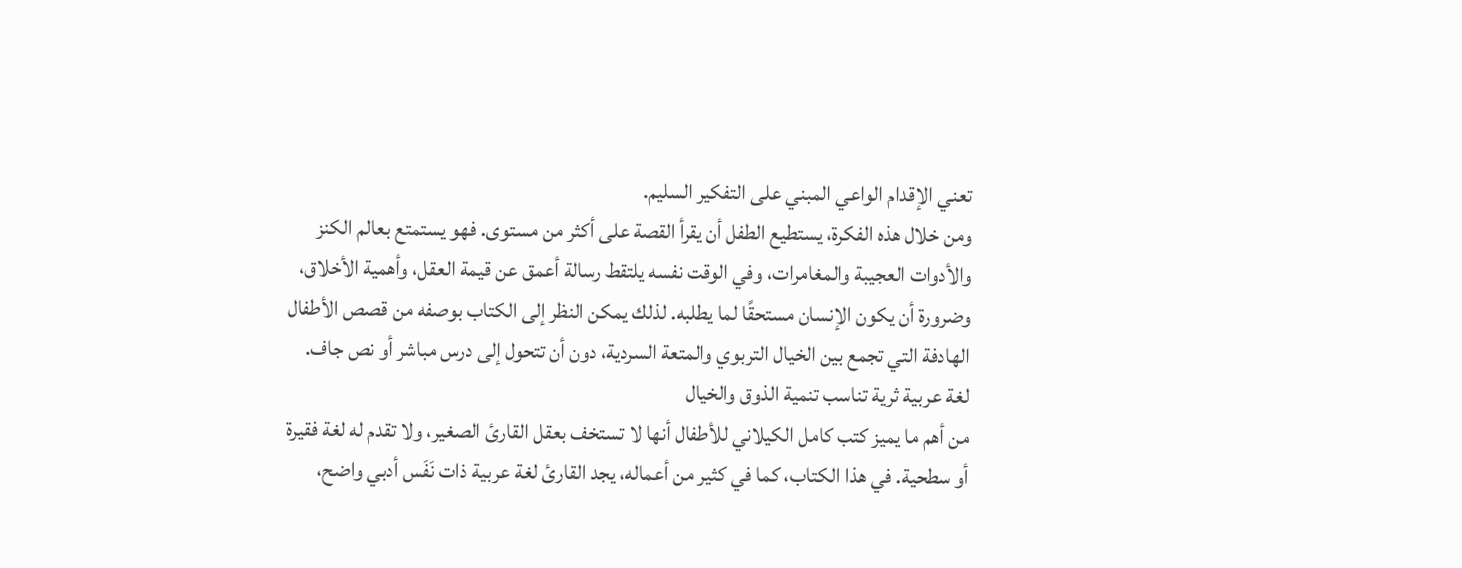تعني الإقدام الواعي المبني على التفكير السليم.
ومن خلال هذه الفكرة، يستطيع الطفل أن يقرأ القصة على أكثر من مستوى. فهو يستمتع بعالم الكنز والأدوات العجيبة والمغامرات، وفي الوقت نفسه يلتقط رسالة أعمق عن قيمة العقل، وأهمية الأخلاق، وضرورة أن يكون الإنسان مستحقًا لما يطلبه. لذلك يمكن النظر إلى الكتاب بوصفه من قصص الأطفال الهادفة التي تجمع بين الخيال التربوي والمتعة السردية، دون أن تتحول إلى درس مباشر أو نص جاف.
لغة عربية ثرية تناسب تنمية الذوق والخيال
من أهم ما يميز كتب كامل الكيلاني للأطفال أنها لا تستخف بعقل القارئ الصغير، ولا تقدم له لغة فقيرة أو سطحية. في هذا الكتاب، كما في كثير من أعماله، يجد القارئ لغة عربية ذات نَفَس أدبي واضح،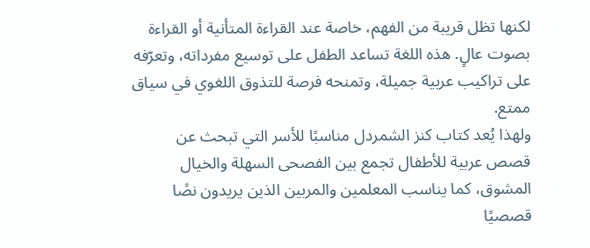لكنها تظل قريبة من الفهم، خاصة عند القراءة المتأنية أو القراءة بصوت عالٍ. هذه اللغة تساعد الطفل على توسيع مفرداته، وتعرّفه على تراكيب عربية جميلة، وتمنحه فرصة للتذوق اللغوي في سياق ممتع.
ولهذا يُعد كتاب كنز الشمردل مناسبًا للأسر التي تبحث عن قصص عربية للأطفال تجمع بين الفصحى السهلة والخيال المشوق، كما يناسب المعلمين والمربين الذين يريدون نصًا قصصيًا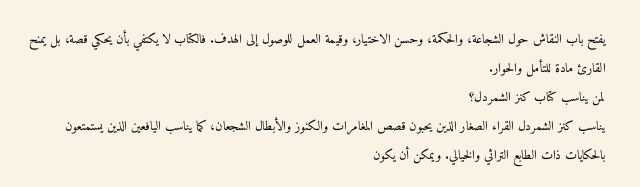يفتح باب النقاش حول الشجاعة، والحكمة، وحسن الاختيار، وقيمة العمل للوصول إلى الهدف. فالكتاب لا يكتفي بأن يحكي قصة، بل يمنح القارئ مادة للتأمل والحوار.
لمن يناسب كتاب كنز الشمردل؟
يناسب كنز الشمردل القراء الصغار الذين يحبون قصص المغامرات والكنوز والأبطال الشجعان، كما يناسب اليافعين الذين يستمتعون بالحكايات ذات الطابع التراثي والخيالي. ويمكن أن يكون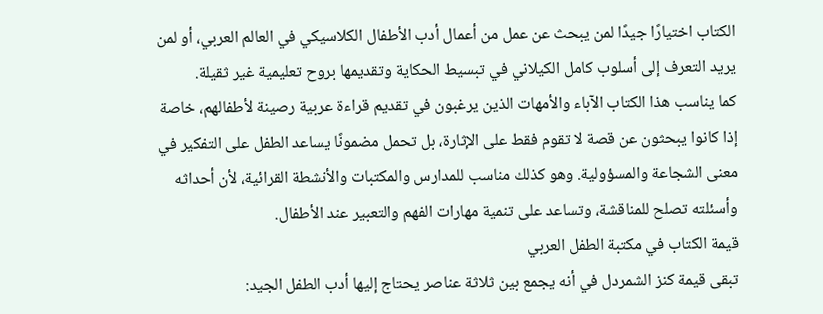الكتاب اختيارًا جيدًا لمن يبحث عن عمل من أعمال أدب الأطفال الكلاسيكي في العالم العربي، أو لمن يريد التعرف إلى أسلوب كامل الكيلاني في تبسيط الحكاية وتقديمها بروح تعليمية غير ثقيلة.
كما يناسب هذا الكتاب الآباء والأمهات الذين يرغبون في تقديم قراءة عربية رصينة لأطفالهم، خاصة إذا كانوا يبحثون عن قصة لا تقوم فقط على الإثارة، بل تحمل مضمونًا يساعد الطفل على التفكير في معنى الشجاعة والمسؤولية. وهو كذلك مناسب للمدارس والمكتبات والأنشطة القرائية، لأن أحداثه وأسئلته تصلح للمناقشة، وتساعد على تنمية مهارات الفهم والتعبير عند الأطفال.
قيمة الكتاب في مكتبة الطفل العربي
تبقى قيمة كنز الشمردل في أنه يجمع بين ثلاثة عناصر يحتاج إليها أدب الطفل الجيد: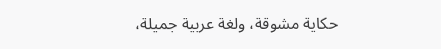حكاية مشوقة، ولغة عربية جميلة،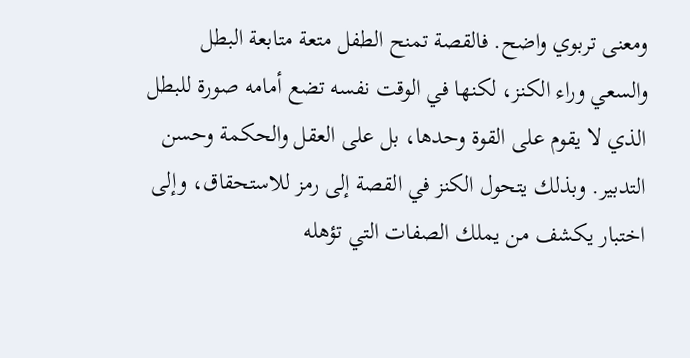ومعنى تربوي واضح. فالقصة تمنح الطفل متعة متابعة البطل والسعي وراء الكنز، لكنها في الوقت نفسه تضع أمامه صورة للبطل الذي لا يقوم على القوة وحدها، بل على العقل والحكمة وحسن التدبير. وبذلك يتحول الكنز في القصة إلى رمز للاستحقاق، وإلى اختبار يكشف من يملك الصفات التي تؤهله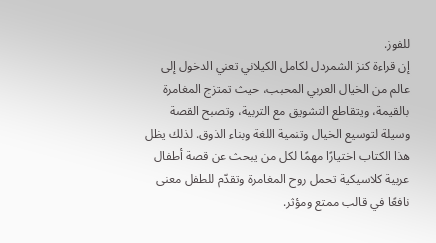للفوز.
إن قراءة كنز الشمردل لكامل الكيلاني تعني الدخول إلى عالم من الخيال العربي المحبب، حيث تمتزج المغامرة بالقيمة، ويتقاطع التشويق مع التربية، وتصبح القصة وسيلة لتوسيع الخيال وتنمية اللغة وبناء الذوق. لذلك يظل هذا الكتاب اختيارًا مهمًا لكل من يبحث عن قصة أطفال عربية كلاسيكية تحمل روح المغامرة وتقدّم للطفل معنى نافعًا في قالب ممتع ومؤثر.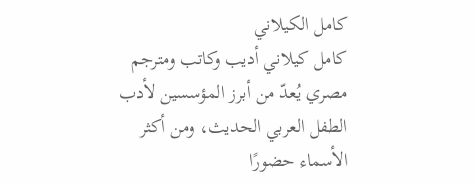كامل الكيلاني
كامل كيلاني أديب وكاتب ومترجم مصري يُعدّ من أبرز المؤسسين لأدب الطفل العربي الحديث، ومن أكثر الأسماء حضورًا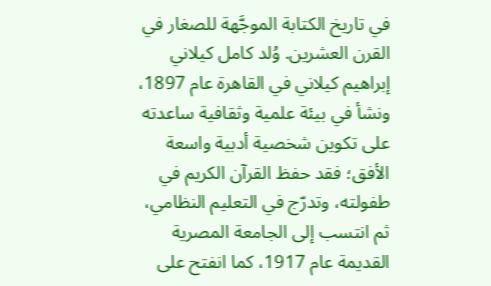في تاريخ الكتابة الموجَّهة للصغار في القرن العشرين. وُلد كامل كيلاني إبراهيم كيلاني في القاهرة عام 1897، ونشأ في بيئة علمية وثقافية ساعدته على تكوين شخصية أدبية واسعة الأفق؛ فقد حفظ القرآن الكريم في طفولته، وتدرّج في التعليم النظامي، ثم انتسب إلى الجامعة المصرية القديمة عام 1917، كما انفتح على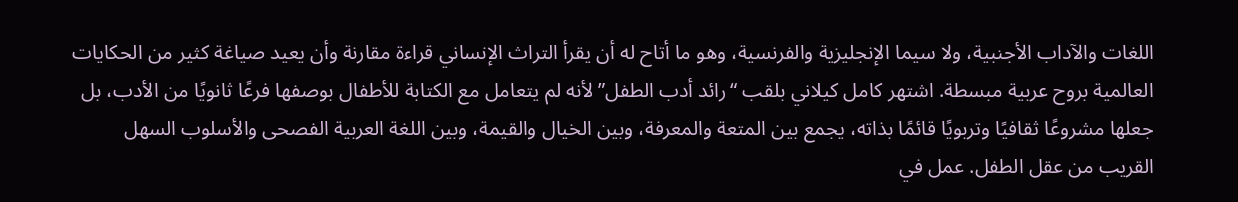اللغات والآداب الأجنبية، ولا سيما الإنجليزية والفرنسية، وهو ما أتاح له أن يقرأ التراث الإنساني قراءة مقارنة وأن يعيد صياغة كثير من الحكايات العالمية بروح عربية مبسطة. اشتهر كامل كيلاني بلقب “رائد أدب الطفل” لأنه لم يتعامل مع الكتابة للأطفال بوصفها فرعًا ثانويًا من الأدب، بل جعلها مشروعًا ثقافيًا وتربويًا قائمًا بذاته، يجمع بين المتعة والمعرفة، وبين الخيال والقيمة، وبين اللغة العربية الفصحى والأسلوب السهل القريب من عقل الطفل. عمل في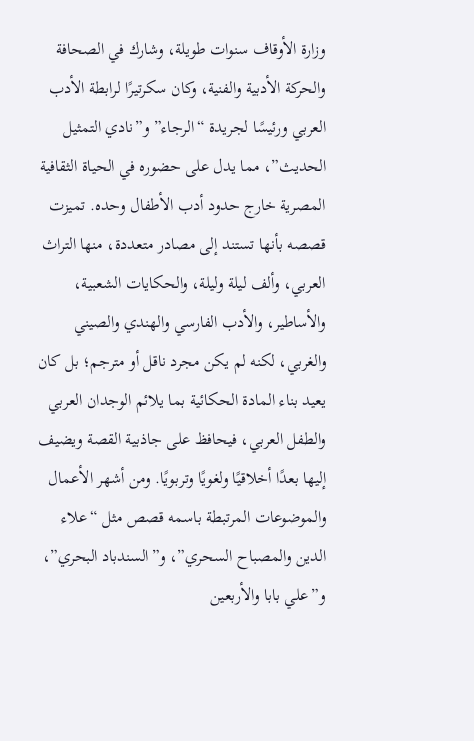وزارة الأوقاف سنوات طويلة، وشارك في الصحافة والحركة الأدبية والفنية، وكان سكرتيرًا لرابطة الأدب العربي ورئيسًا لجريدة “الرجاء” و”نادي التمثيل الحديث”، مما يدل على حضوره في الحياة الثقافية المصرية خارج حدود أدب الأطفال وحده. تميزت قصصه بأنها تستند إلى مصادر متعددة، منها التراث العربي، وألف ليلة وليلة، والحكايات الشعبية، والأساطير، والأدب الفارسي والهندي والصيني والغربي، لكنه لم يكن مجرد ناقل أو مترجم؛ بل كان يعيد بناء المادة الحكائية بما يلائم الوجدان العربي والطفل العربي، فيحافظ على جاذبية القصة ويضيف إليها بعدًا أخلاقيًا ولغويًا وتربويًا. ومن أشهر الأعمال والموضوعات المرتبطة باسمه قصص مثل “علاء الدين والمصباح السحري”، و”السندباد البحري”، و”علي بابا والأربعين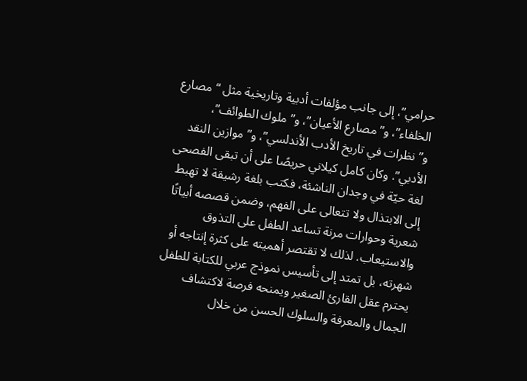حرامي”، إلى جانب مؤلفات أدبية وتاريخية مثل “مصارع الخلفاء”، و”مصارع الأعيان”، و”ملوك الطوائف”، و”نظرات في تاريخ الأدب الأندلسي”، و”موازين النقد الأدبي”. وكان كامل كيلاني حريصًا على أن تبقى الفصحى لغة حيّة في وجدان الناشئة، فكتب بلغة رشيقة لا تهبط إلى الابتذال ولا تتعالى على الفهم، وضمن قصصه أبياتًا شعرية وحوارات مرنة تساعد الطفل على التذوق والاستيعاب. لذلك لا تقتصر أهميته على كثرة إنتاجه أو شهرته، بل تمتد إلى تأسيس نموذج عربي للكتابة للطفل يحترم عقل القارئ الصغير ويمنحه فرصة لاكتشاف الجمال والمعرفة والسلوك الحسن من خلال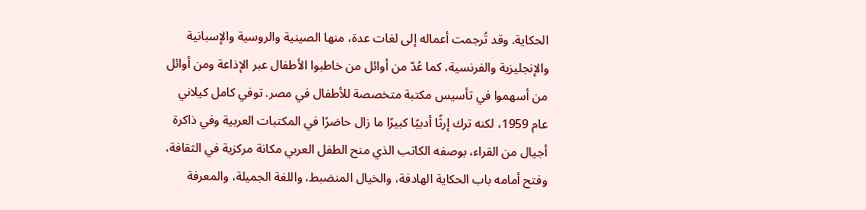الحكاية. وقد تُرجمت أعماله إلى لغات عدة، منها الصينية والروسية والإسبانية والإنجليزية والفرنسية، كما عُدّ من أوائل من خاطبوا الأطفال عبر الإذاعة ومن أوائل من أسهموا في تأسيس مكتبة متخصصة للأطفال في مصر. توفي كامل كيلاني عام 1959، لكنه ترك إرثًا أدبيًا كبيرًا ما زال حاضرًا في المكتبات العربية وفي ذاكرة أجيال من القراء، بوصفه الكاتب الذي منح الطفل العربي مكانة مركزية في الثقافة، وفتح أمامه باب الحكاية الهادفة، والخيال المنضبط، واللغة الجميلة، والمعرفة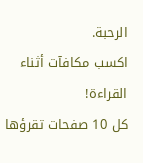الرحبة.
اكسب مكافآت أثناء القراءة!
كل 10 صفحات تقرؤها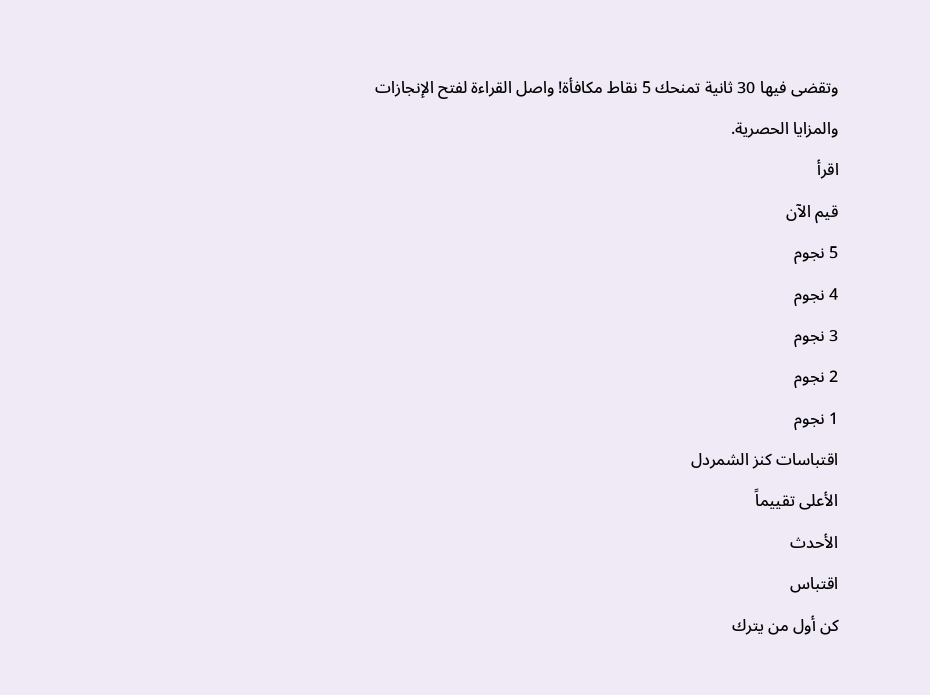وتقضى فيها 30 ثانية تمنحك 5 نقاط مكافأة! واصل القراءة لفتح الإنجازات والمزايا الحصرية.
اقرأ
قيم الآن
5 نجوم
4 نجوم
3 نجوم
2 نجوم
1 نجوم
اقتباسات كنز الشمردل
الأعلى تقييماً
الأحدث
اقتباس
كن أول من يترك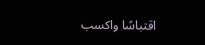اقتباسًا واكسب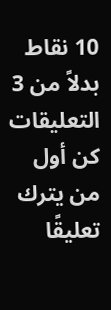10 نقاط
بدلاً من 3
التعليقات
كن أول من يترك تعليقًا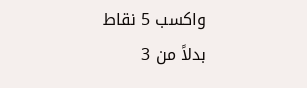واكسب 5 نقاط
بدلاً من 3